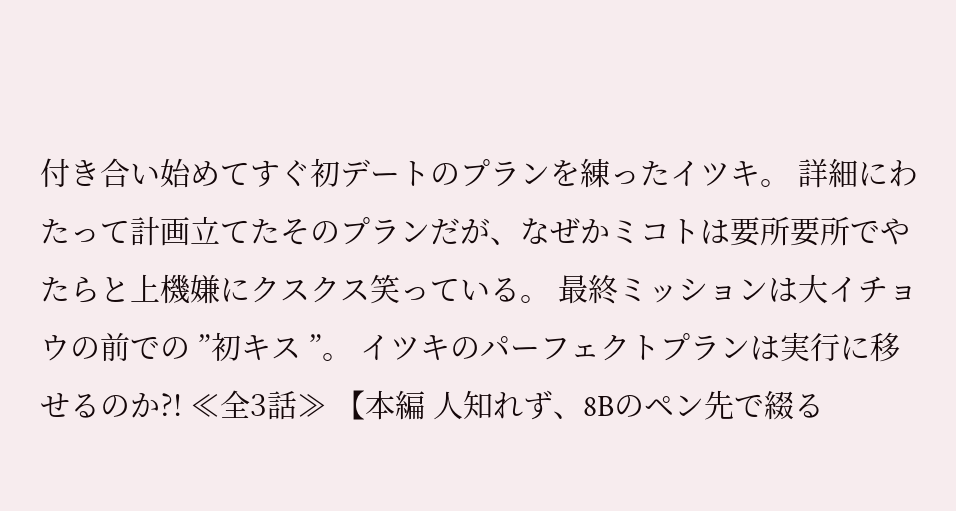付き合い始めてすぐ初デートのプランを練ったイツキ。 詳細にわたって計画立てたそのプランだが、なぜかミコトは要所要所でやたらと上機嫌にクスクス笑っている。 最終ミッションは大イチョウの前での ”初キス ”。 イツキのパーフェクトプランは実行に移せるのか?! ≪全3話≫ 【本編 人知れず、8Bのペン先で綴る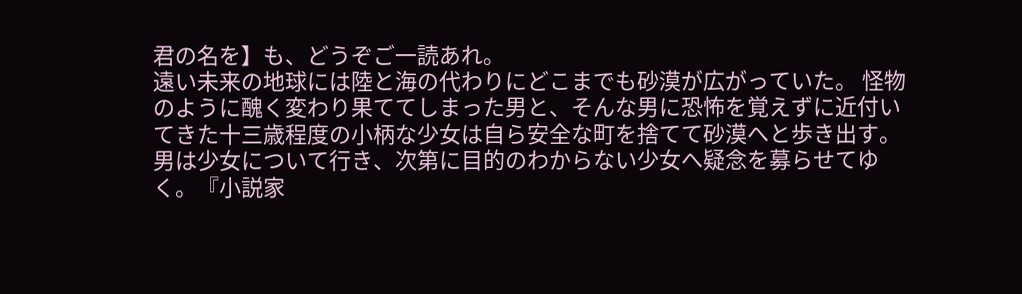君の名を】も、どうぞご一読あれ。
遠い未来の地球には陸と海の代わりにどこまでも砂漠が広がっていた。 怪物のように醜く変わり果ててしまった男と、そんな男に恐怖を覚えずに近付いてきた十三歳程度の小柄な少女は自ら安全な町を捨てて砂漠へと歩き出す。 男は少女について行き、次第に目的のわからない少女へ疑念を募らせてゆく。『小説家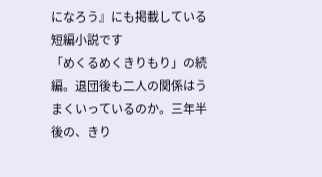になろう』にも掲載している短編小説です
「めくるめくきりもり」の続編。退団後も二人の関係はうまくいっているのか。三年半後の、きり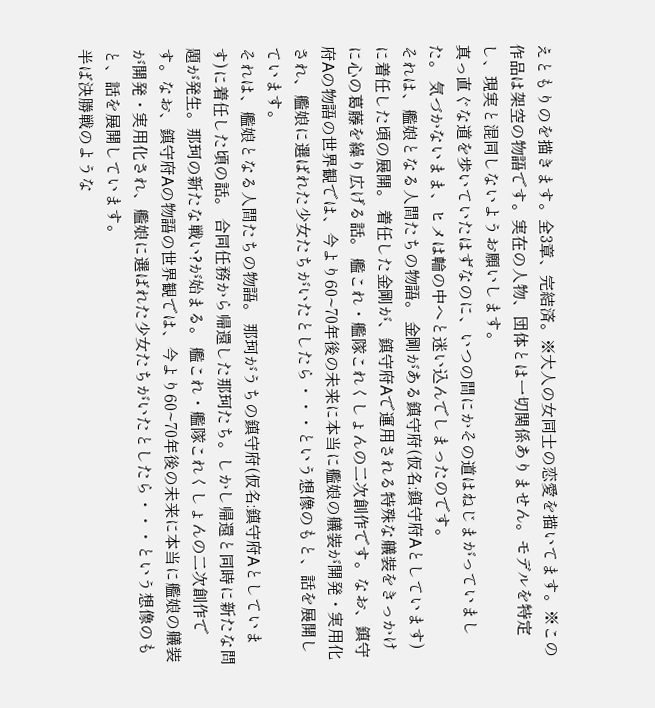えともりのを描きます。全3章、完結済。※大人の女同士の恋愛を描いてます。※この作品は架空の物語です。実在の人物、団体とは一切関係ありません。モデルを特定し、現実と混同しないようお願いします。
真っ直ぐな道を歩いていたはずなのに、いつの間にかその道はねじまがっていました。 気づかないまま、ヒメは輪の中へと迷い込んでしまったのです。
それは、艦娘となる人間たちの物語。 金剛がある鎮守府(仮名:鎮守府Aとしています)に着任した頃の展開。 着任した金剛が、鎮守府Aで運用される特殊な艤装をきっかけに心の葛藤を繰り広げる話。 艦これ・艦隊これくしょんの二次創作です。なお、鎮守府Aの物語の世界観では、今より60~70年後の未来に本当に艦娘の艤装が開発・実用化され、艦娘に選ばれた少女たちがいたとしたら・・・という想像のもと、話を展開しています。
それは、艦娘となる人間たちの物語。 那珂がうちの鎮守府(仮名:鎮守府Aとしています)に着任した頃の話。 合同任務から帰還した那珂たち。しかし帰還と同時に新たな問題が発生。那珂の新たな戦い?が始まる。 艦これ・艦隊これくしょんの二次創作です。なお、鎮守府Aの物語の世界観では、今より60~70年後の未来に本当に艦娘の艤装が開発・実用化され、艦娘に選ばれた少女たちがいたとしたら・・・という想像のもと、話を展開しています。
半ば決勝戦のような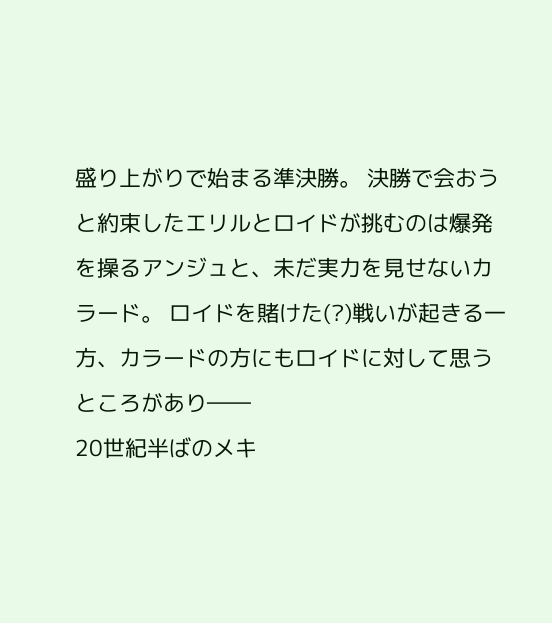盛り上がりで始まる準決勝。 決勝で会おうと約束したエリルとロイドが挑むのは爆発を操るアンジュと、未だ実力を見せないカラード。 ロイドを賭けた(?)戦いが起きる一方、カラードの方にもロイドに対して思うところがあり――
20世紀半ばのメキ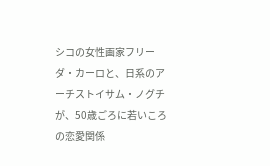シコの女性画家フリーダ・カーロと、日系のアーチストイサム・ノグチが、50歳ごろに若いころの恋愛関係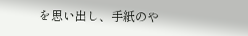を思い出し、手紙のや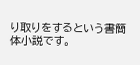り取りをするという書簡体小説です。